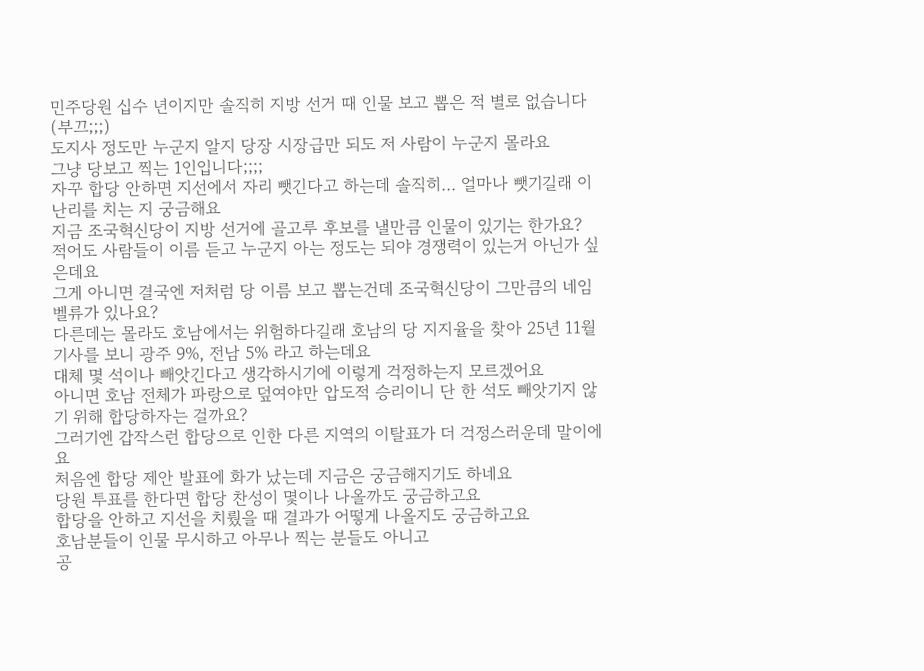민주당원 십수 년이지만 솔직히 지방 선거 때 인물 보고 뽑은 적 별로 없습니다 (부끄;;;)
도지사 정도만 누군지 알지 당장 시장급만 되도 저 사람이 누군지 몰라요
그냥 당보고 찍는 1인입니다;;;;
자꾸 합당 안하면 지선에서 자리 뺏긴다고 하는데 솔직히... 얼마나 뺏기길래 이 난리를 치는 지 궁금해요
지금 조국혁신당이 지방 선거에 골고루 후보를 낼만큼 인물이 있기는 한가요?
적어도 사람들이 이름 듣고 누군지 아는 정도는 되야 경쟁력이 있는거 아닌가 싶은데요
그게 아니면 결국엔 저처럼 당 이름 보고 뽑는건데 조국혁신당이 그만큼의 네임벨류가 있나요?
다른데는 몰라도 호남에서는 위험하다길래 호남의 당 지지율을 찾아 25년 11월 기사를 보니 광주 9%, 전남 5% 라고 하는데요
대체 몇 석이나 빼앗긴다고 생각하시기에 이렇게 걱정하는지 모르겠어요
아니면 호남 전체가 파랑으로 덮여야만 압도적 승리이니 단 한 석도 빼앗기지 않기 위해 합당하자는 걸까요?
그러기엔 갑작스런 합당으로 인한 다른 지역의 이탈표가 더 걱정스러운데 말이에요
처음엔 합당 제안 발표에 화가 났는데 지금은 궁금해지기도 하네요
당원 투표를 한다면 합당 찬성이 몇이나 나올까도 궁금하고요
합당을 안하고 지선을 치뤘을 때 결과가 어떻게 나올지도 궁금하고요
호남분들이 인물 무시하고 아무나 찍는 분들도 아니고
공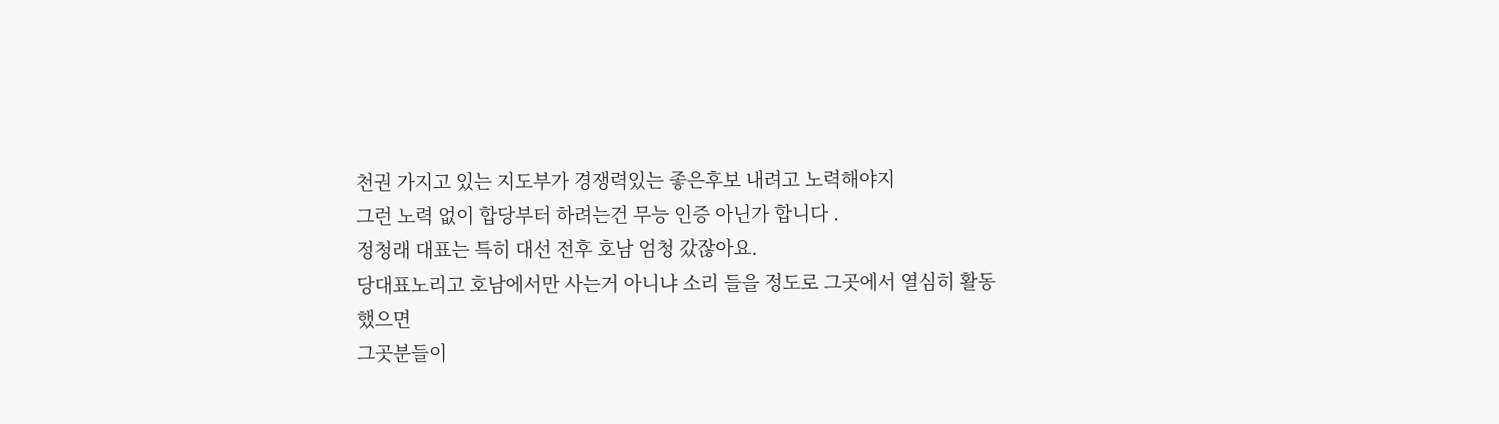천권 가지고 있는 지도부가 경쟁력있는 좋은후보 내려고 노력해야지
그런 노력 없이 합당부터 하려는건 무능 인증 아닌가 합니다 .
정청래 대표는 특히 대선 전후 호남 엄청 갔잖아요.
당대표노리고 호남에서만 사는거 아니냐 소리 들을 정도로 그곳에서 열심히 활동했으면
그곳분들이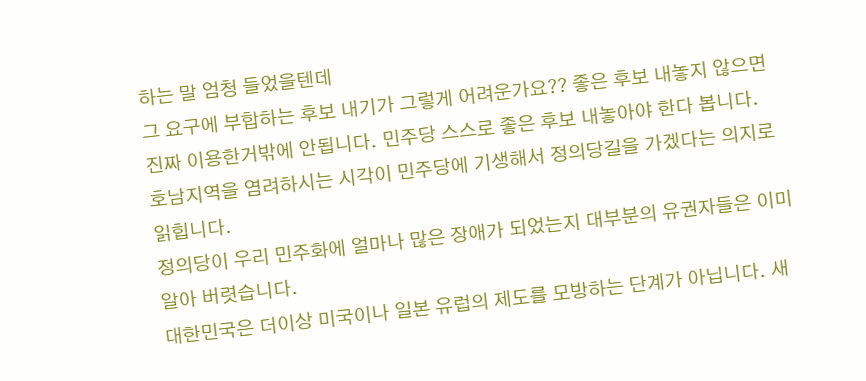하는 말 엄청 들었을텐데
그 요구에 부합하는 후보 내기가 그렇게 어려운가요?? 좋은 후보 내놓지 않으면 진짜 이용한거밖에 안됩니다. 민주당 스스로 좋은 후보 내놓아야 한다 봅니다.
호남지역을 염려하시는 시각이 민주당에 기생해서 정의당길을 가겠다는 의지로 읽힙니다.
정의당이 우리 민주화에 얼마나 많은 장애가 되었는지 대부분의 유권자들은 이미 알아 버렷습니다.
대한민국은 더이상 미국이나 일본 유럽의 제도를 모방하는 단계가 아닙니다. 새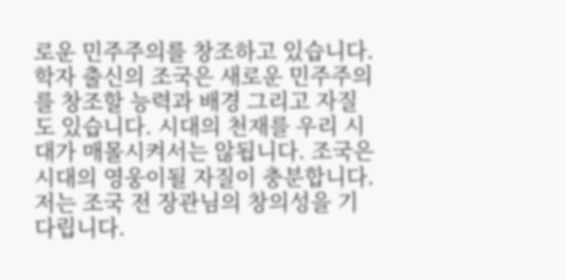로운 민주주의를 창조하고 있습니다. 학자 출신의 조국은 새로운 민주주의를 창조할 능력과 배경 그리고 자질도 있습니다. 시대의 천재를 우리 시대가 매몰시켜서는 않됩니다. 조국은 시대의 영웅이될 자질이 충분합니다. 저는 조국 전 장관님의 창의성을 기다립니다.